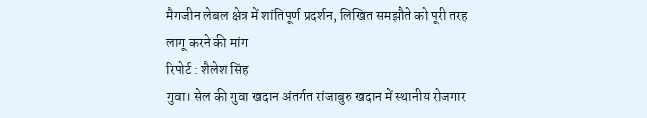मैगजीन लेबल क्षेत्र में शांतिपूर्ण प्रदर्शन, लिखित समझौते को पूरी तरह लागू करने की मांग
रिपोर्ट : शैलेश सिंह
गुवा। सेल की गुवा खदान अंतर्गत रांजाबुरु खदान में स्थानीय रोजगार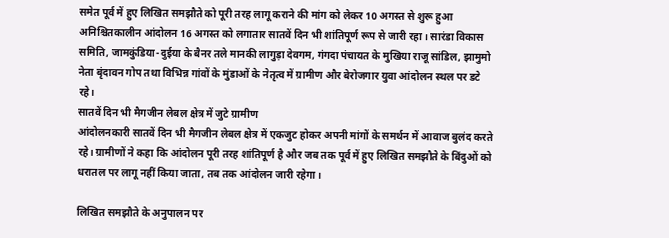समेत पूर्व में हुए लिखित समझौते को पूरी तरह लागू कराने की मांग को लेकर 10 अगस्त से शुरू हुआ अनिश्चितकालीन आंदोलन 16 अगस्त को लगातार सातवें दिन भी शांतिपूर्ण रूप से जारी रहा। सारंडा विकास समिति, जामकुंडिया-दुईया के बैनर तले मानकी लागुड़ा देवगम, गंगदा पंचायत के मुखिया राजू सांडिल, झामुमो नेता बृंदावन गोप तथा विभिन्न गांवों के मुंडाओं के नेतृत्व में ग्रामीण और बेरोजगार युवा आंदोलन स्थल पर डटे रहे।
सातवें दिन भी मैगजीन लेबल क्षेत्र में जुटे ग्रामीण
आंदोलनकारी सातवें दिन भी मैगजीन लेबल क्षेत्र में एकजुट होकर अपनी मांगों के समर्थन में आवाज बुलंद करते रहे। ग्रामीणों ने कहा कि आंदोलन पूरी तरह शांतिपूर्ण है और जब तक पूर्व में हुए लिखित समझौते के बिंदुओं को धरातल पर लागू नहीं किया जाता, तब तक आंदोलन जारी रहेगा।

लिखित समझौते के अनुपालन पर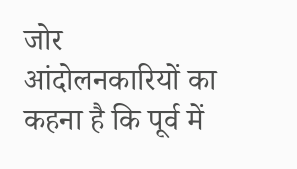जोर
आंदोलनकारियों का कहना है कि पूर्व में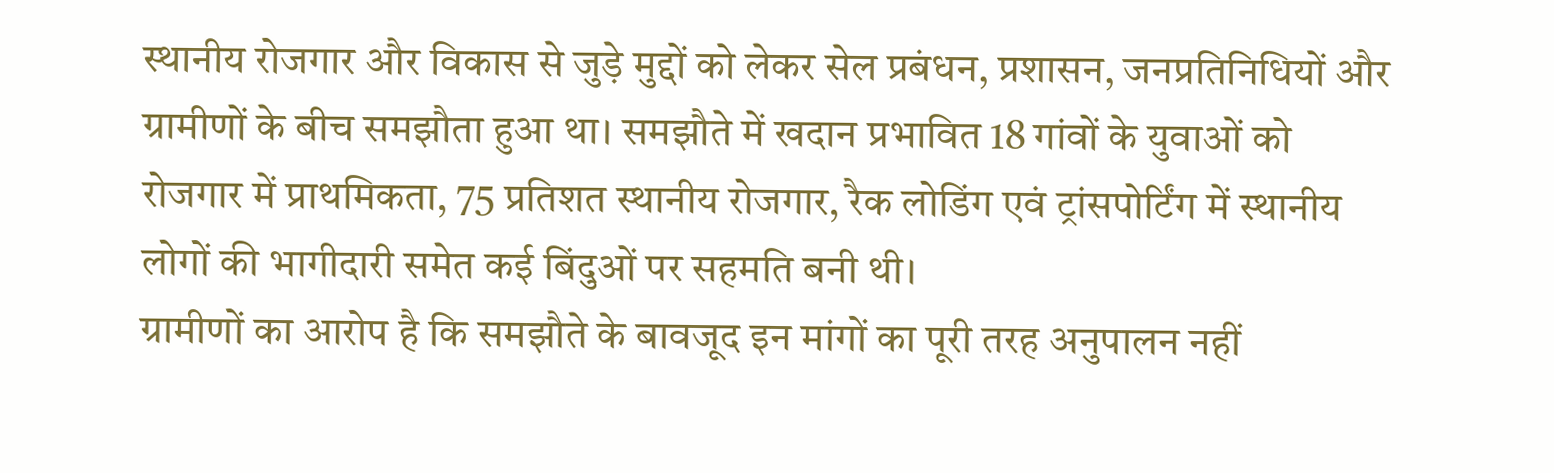स्थानीय रोजगार और विकास से जुड़े मुद्दों को लेकर सेल प्रबंधन, प्रशासन, जनप्रतिनिधियों और ग्रामीणों के बीच समझौता हुआ था। समझौते में खदान प्रभावित 18 गांवों के युवाओं को रोजगार में प्राथमिकता, 75 प्रतिशत स्थानीय रोजगार, रैक लोडिंग एवं ट्रांसपोर्टिंग में स्थानीय लोगों की भागीदारी समेत कई बिंदुओं पर सहमति बनी थी।
ग्रामीणों का आरोप है कि समझौते के बावजूद इन मांगों का पूरी तरह अनुपालन नहीं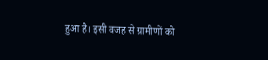हुआ है। इसी वजह से ग्रामीणों को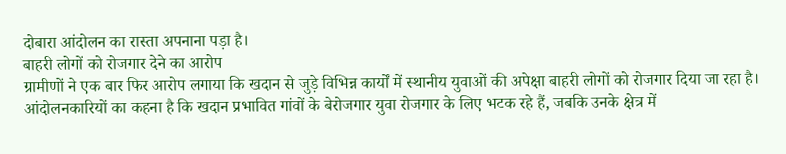दोबारा आंदोलन का रास्ता अपनाना पड़ा है।
बाहरी लोगों को रोजगार देने का आरोप
ग्रामीणों ने एक बार फिर आरोप लगाया कि खदान से जुड़े विभिन्न कार्यों में स्थानीय युवाओं की अपेक्षा बाहरी लोगों को रोजगार दिया जा रहा है। आंदोलनकारियों का कहना है कि खदान प्रभावित गांवों के बेरोजगार युवा रोजगार के लिए भटक रहे हैं, जबकि उनके क्षेत्र में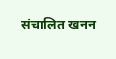संचालित खनन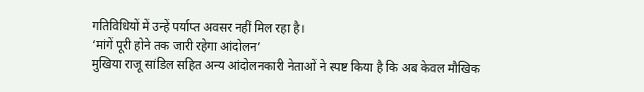गतिविधियों में उन्हें पर्याप्त अवसर नहीं मिल रहा है।
‘मांगें पूरी होने तक जारी रहेगा आंदोलन’
मुखिया राजू सांडिल सहित अन्य आंदोलनकारी नेताओं ने स्पष्ट किया है कि अब केवल मौखिक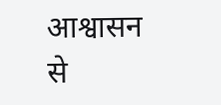आश्वासन से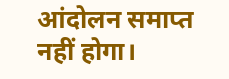आंदोलन समाप्त नहीं होगा।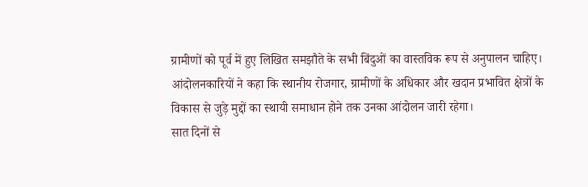ग्रामीणों को पूर्व में हुए लिखित समझौते के सभी बिंदुओं का वास्तविक रूप से अनुपालन चाहिए।
आंदोलनकारियों ने कहा कि स्थानीय रोजगार, ग्रामीणों के अधिकार और खदान प्रभावित क्षेत्रों के विकास से जुड़े मुद्दों का स्थायी समाधान होने तक उनका आंदोलन जारी रहेगा।
सात दिनों से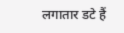लगातार डटे हैं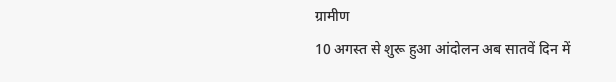ग्रामीण
10 अगस्त से शुरू हुआ आंदोलन अब सातवें दिन में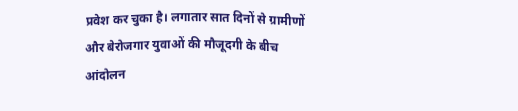प्रवेश कर चुका है। लगातार सात दिनों से ग्रामीणों और बेरोजगार युवाओं की मौजूदगी के बीच आंदोलन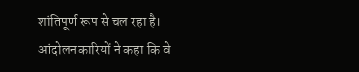शांतिपूर्ण रूप से चल रहा है। आंदोलनकारियों ने कहा कि वे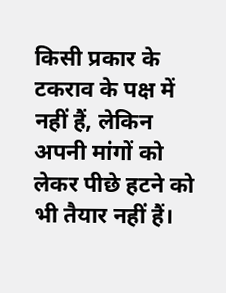किसी प्रकार के टकराव के पक्ष में नहीं हैं, लेकिन अपनी मांगों को लेकर पीछे हटने को भी तैयार नहीं हैं।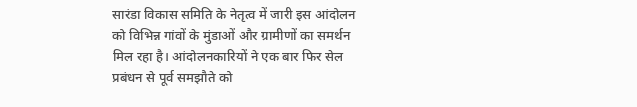सारंडा विकास समिति के नेतृत्व में जारी इस आंदोलन को विभिन्न गांवों के मुंडाओं और ग्रामीणों का समर्थन मिल रहा है। आंदोलनकारियों ने एक बार फिर सेल प्रबंधन से पूर्व समझौते को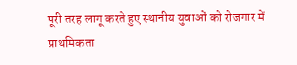पूरी तरह लागू करते हुए स्थानीय युवाओं को रोजगार में प्राथमिकता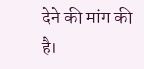देने की मांग की है।